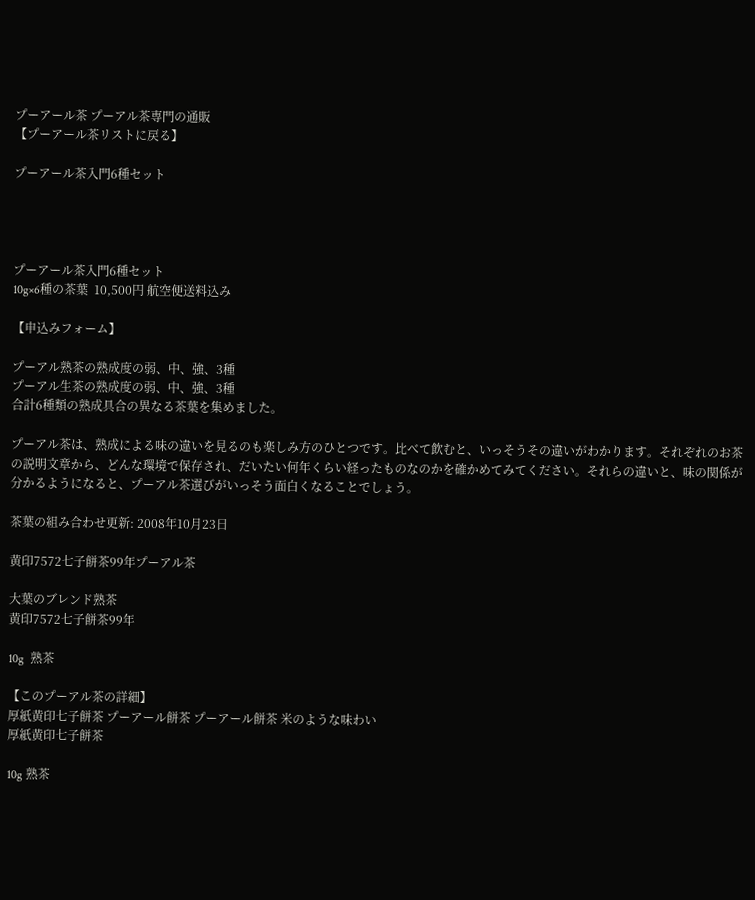プーアール茶 プーアル茶専門の通販
【プーアール茶リストに戻る】

プーアール茶入門6種セット




プーアール茶入門6種セット
10g×6種の茶葉  10,500円 航空便送料込み

【申込みフォーム】

プーアル熟茶の熟成度の弱、中、強、3種
プーアル生茶の熟成度の弱、中、強、3種
合計6種類の熟成具合の異なる茶葉を集めました。

プーアル茶は、熟成による味の違いを見るのも楽しみ方のひとつです。比べて飲むと、いっそうその違いがわかります。それぞれのお茶の説明文章から、どんな環境で保存され、だいたい何年くらい経ったものなのかを確かめてみてください。それらの違いと、味の関係が分かるようになると、プーアル茶選びがいっそう面白くなることでしょう。

茶葉の組み合わせ更新: 2008年10月23日

黄印7572七子餅茶99年プーアル茶

大葉のブレンド熟茶
黄印7572七子餅茶99年

10g  熟茶

【このプーアル茶の詳細】
厚紙黄印七子餅茶 プーアール餅茶 プーアール餅茶 米のような味わい
厚紙黄印七子餅茶

10g 熟茶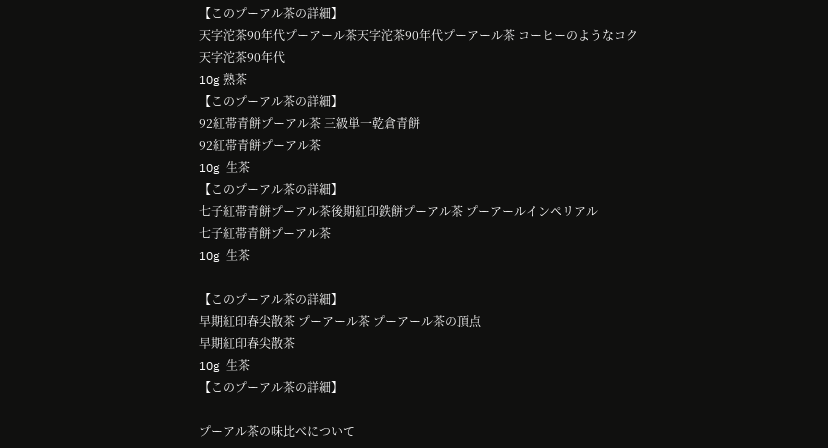【このプーアル茶の詳細】
天字沱茶90年代プーアール茶天字沱茶90年代プーアール茶 コーヒーのようなコク
天字沱茶90年代
10g 熟茶
【このプーアル茶の詳細】
92紅帯青餅プーアル茶 三級単一乾倉青餅
92紅帯青餅プーアル茶
10g  生茶
【このプーアル茶の詳細】
七子紅帯青餅プーアル茶後期紅印鉄餅プーアル茶 プーアールインペリアル
七子紅帯青餅プーアル茶
10g  生茶

【このプーアル茶の詳細】
早期紅印春尖散茶 プーアール茶 プーアール茶の頂点
早期紅印春尖散茶
10g  生茶
【このプーアル茶の詳細】

プーアル茶の味比べについて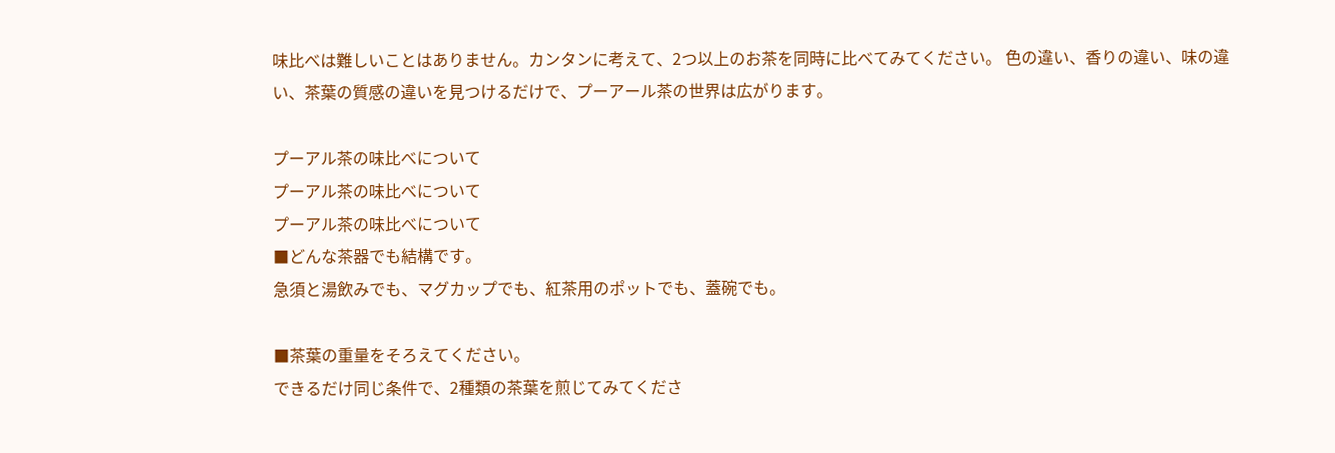味比べは難しいことはありません。カンタンに考えて、2つ以上のお茶を同時に比べてみてください。 色の違い、香りの違い、味の違い、茶葉の質感の違いを見つけるだけで、プーアール茶の世界は広がります。

プーアル茶の味比べについて
プーアル茶の味比べについて
プーアル茶の味比べについて
■どんな茶器でも結構です。
急須と湯飲みでも、マグカップでも、紅茶用のポットでも、蓋碗でも。

■茶葉の重量をそろえてください。
できるだけ同じ条件で、2種類の茶葉を煎じてみてくださ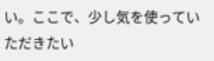い。ここで、少し気を使っていただきたい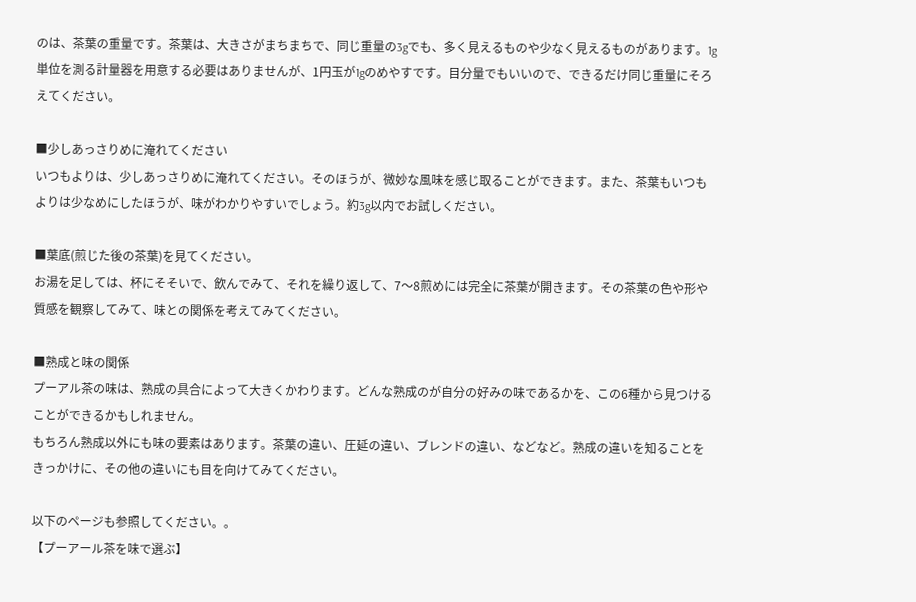のは、茶葉の重量です。茶葉は、大きさがまちまちで、同じ重量の3gでも、多く見えるものや少なく見えるものがあります。1g単位を測る計量器を用意する必要はありませんが、1円玉が1gのめやすです。目分量でもいいので、できるだけ同じ重量にそろえてください。

■少しあっさりめに淹れてください
いつもよりは、少しあっさりめに淹れてください。そのほうが、微妙な風味を感じ取ることができます。また、茶葉もいつもよりは少なめにしたほうが、味がわかりやすいでしょう。約3g以内でお試しください。

■葉底(煎じた後の茶葉)を見てください。
お湯を足しては、杯にそそいで、飲んでみて、それを繰り返して、7〜8煎めには完全に茶葉が開きます。その茶葉の色や形や質感を観察してみて、味との関係を考えてみてください。

■熟成と味の関係
プーアル茶の味は、熟成の具合によって大きくかわります。どんな熟成のが自分の好みの味であるかを、この6種から見つけることができるかもしれません。
もちろん熟成以外にも味の要素はあります。茶葉の違い、圧延の違い、ブレンドの違い、などなど。熟成の違いを知ることをきっかけに、その他の違いにも目を向けてみてください。

以下のページも参照してください。。
【プーアール茶を味で選ぶ】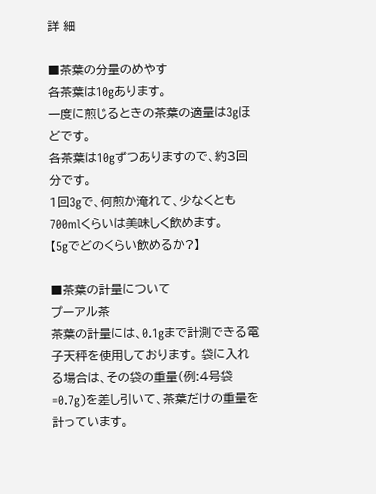詳 細

■茶葉の分量のめやす
各茶葉は10gあります。
一度に煎じるときの茶葉の適量は3gほどです。
各茶葉は10gずつありますので、約3回分です。
1回3gで、何煎か淹れて、少なくとも700mlくらいは美味しく飲めます。
【5gでどのくらい飲めるか?】

■茶葉の計量について
プーアル茶
茶葉の計量には、0.1gまで計測できる電子天秤を使用しております。 袋に入れる場合は、その袋の重量(例:4号袋=0.7g)を差し引いて、茶葉だけの重量を計っています。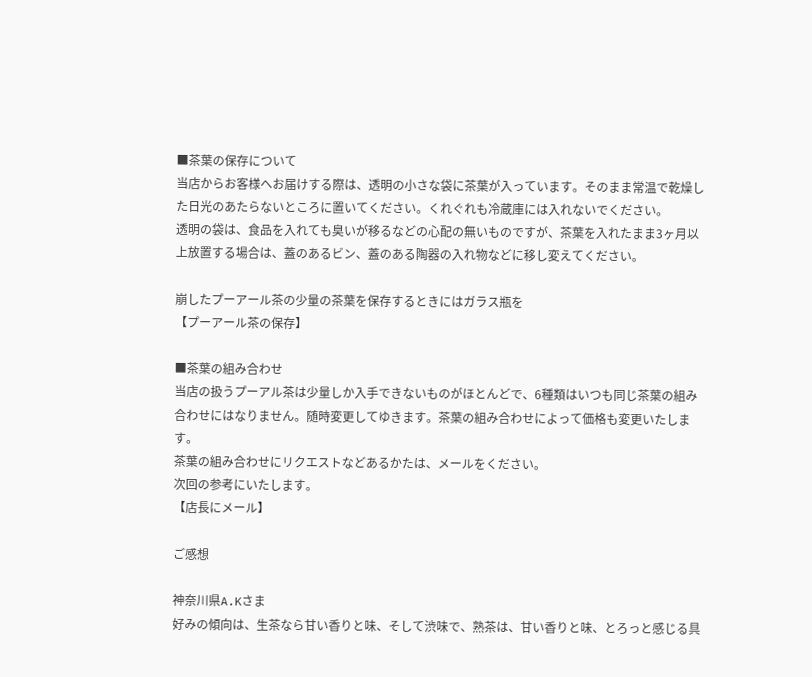■茶葉の保存について
当店からお客様へお届けする際は、透明の小さな袋に茶葉が入っています。そのまま常温で乾燥した日光のあたらないところに置いてください。くれぐれも冷蔵庫には入れないでください。
透明の袋は、食品を入れても臭いが移るなどの心配の無いものですが、茶葉を入れたまま3ヶ月以上放置する場合は、蓋のあるビン、蓋のある陶器の入れ物などに移し変えてください。

崩したプーアール茶の少量の茶葉を保存するときにはガラス瓶を
【プーアール茶の保存】

■茶葉の組み合わせ
当店の扱うプーアル茶は少量しか入手できないものがほとんどで、6種類はいつも同じ茶葉の組み合わせにはなりません。随時変更してゆきます。茶葉の組み合わせによって価格も変更いたします。
茶葉の組み合わせにリクエストなどあるかたは、メールをください。
次回の参考にいたします。
【店長にメール】

ご感想

神奈川県A.Kさま
好みの傾向は、生茶なら甘い香りと味、そして渋味で、熟茶は、甘い香りと味、とろっと感じる具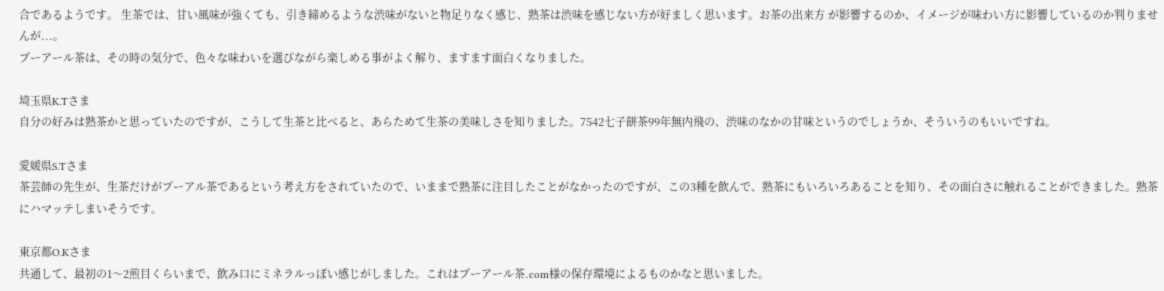合であるようです。 生茶では、甘い風味が強くても、引き締めるような渋味がないと物足りなく感じ、熟茶は渋味を感じない方が好ましく思います。お茶の出来方 が影響するのか、イメージが味わい方に影響しているのか判りませんが...。
プーアール茶は、その時の気分で、色々な味わいを選びながら楽しめる事がよく解り、ますます面白くなりました。

埼玉県K.Tさま
自分の好みは熟茶かと思っていたのですが、こうして生茶と比べると、あらためて生茶の美味しさを知りました。7542七子餅茶99年無内飛の、渋味のなかの甘味というのでしょうか、そういうのもいいですね。

愛媛県S.Tさま
茶芸師の先生が、生茶だけがプーアル茶であるという考え方をされていたので、いままで熟茶に注目したことがなかったのですが、この3種を飲んで、熟茶にもいろいろあることを知り、その面白さに触れることができました。熟茶にハマッテしまいそうです。

東京都O.Kさま
共通して、最初の1〜2煎目くらいまで、飲み口にミネラルっぽい感じがしました。これはプーアール茶.com様の保存環境によるものかなと思いました。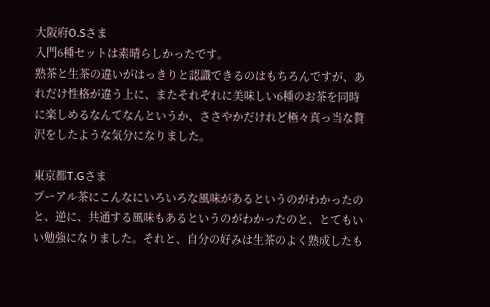大阪府O.Sさま
入門6種セットは素晴らしかったです。
熟茶と生茶の違いがはっきりと認識できるのはもちろんですが、あれだけ性格が違う上に、またそれぞれに美味しい6種のお茶を同時に楽しめるなんてなんというか、ささやかだけれど極々真っ当な贅沢をしたような気分になりました。

東京都T.Gさま
プーアル茶にこんなにいろいろな風味があるというのがわかったのと、逆に、共通する風味もあるというのがわかったのと、とてもいい勉強になりました。それと、自分の好みは生茶のよく熟成したも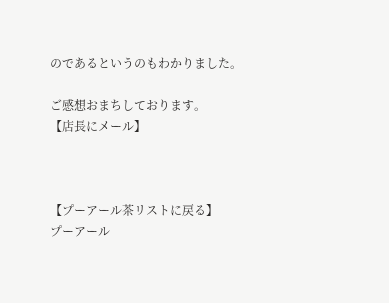のであるというのもわかりました。

ご感想おまちしております。
【店長にメール】



【プーアール茶リストに戻る】
プーアール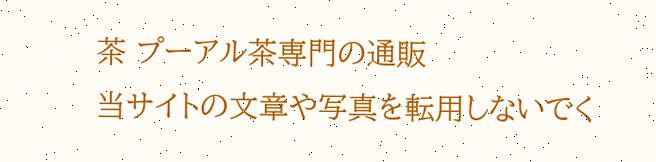茶 プーアル茶専門の通販
当サイトの文章や写真を転用しないでく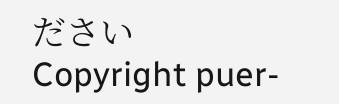ださい
Copyright puer-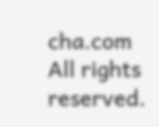cha.com All rights reserved.